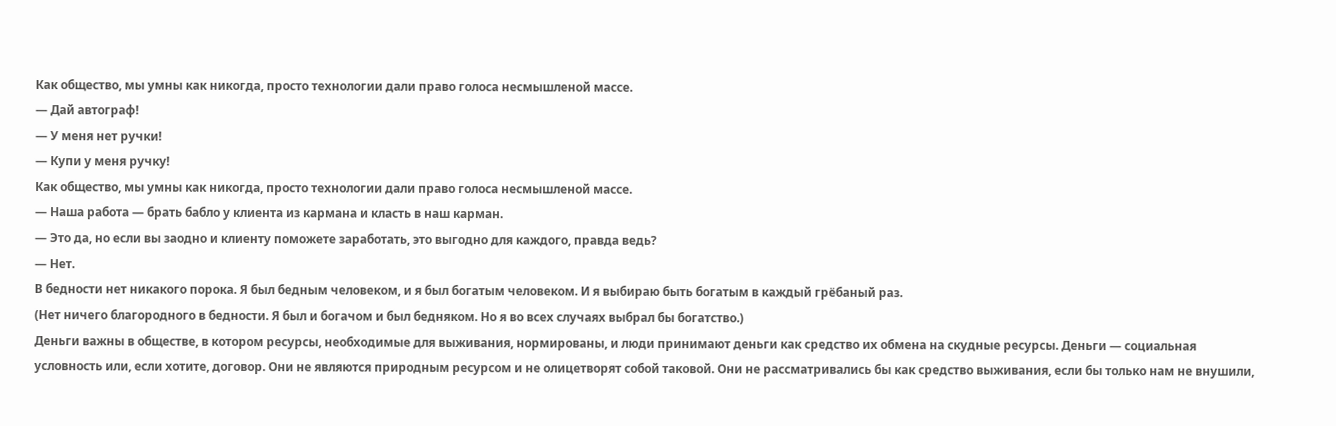Как общество, мы умны как никогда, просто технологии дали право голоса несмышленой массе.
— Дай автограф!
— У меня нет ручки!
— Купи у меня ручку!
Как общество, мы умны как никогда, просто технологии дали право голоса несмышленой массе.
— Наша работа — брать бабло у клиента из кармана и класть в наш карман.
— Это да, но если вы заодно и клиенту поможете заработать, это выгодно для каждого, правда ведь?
— Нет.
В бедности нет никакого порока. Я был бедным человеком, и я был богатым человеком. И я выбираю быть богатым в каждый грёбаный раз.
(Нет ничего благородного в бедности. Я был и богачом и был бедняком. Но я во всех случаях выбрал бы богатство.)
Деньги важны в обществе, в котором ресурсы, необходимые для выживания, нормированы, и люди принимают деньги как средство их обмена на скудные ресурсы. Деньги — социальная условность или, если хотите, договор. Они не являются природным ресурсом и не олицетворят собой таковой. Они не рассматривались бы как средство выживания, если бы только нам не внушили,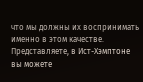что мы должны их воспринимать именно в этом качестве.
Представляете, в Ист-Хэмптоне вы можете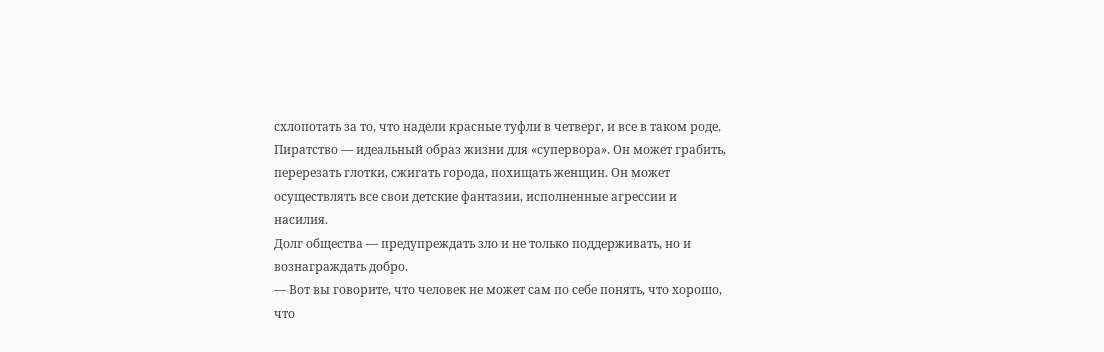схлопотать за то, что надели красные туфли в четверг, и все в таком роде.
Пиратство — идеальный образ жизни для «супервора». Он может грабить, перерезать глотки, сжигать города, похищать женщин. Он может осуществлять все свои детские фантазии, исполненные агрессии и насилия.
Долг общества — предупреждать зло и не только поддерживать, но и вознаграждать добро.
— Вот вы говорите, что человек не может сам по себе понять, что хорошо, что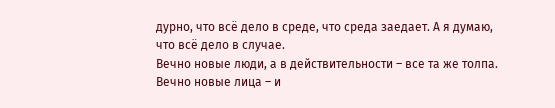дурно, что всё дело в среде, что среда заедает. А я думаю, что всё дело в случае.
Вечно новые люди, а в действительности – все та же толпа. Вечно новые лица – и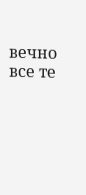вечно все те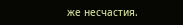же несчастия.